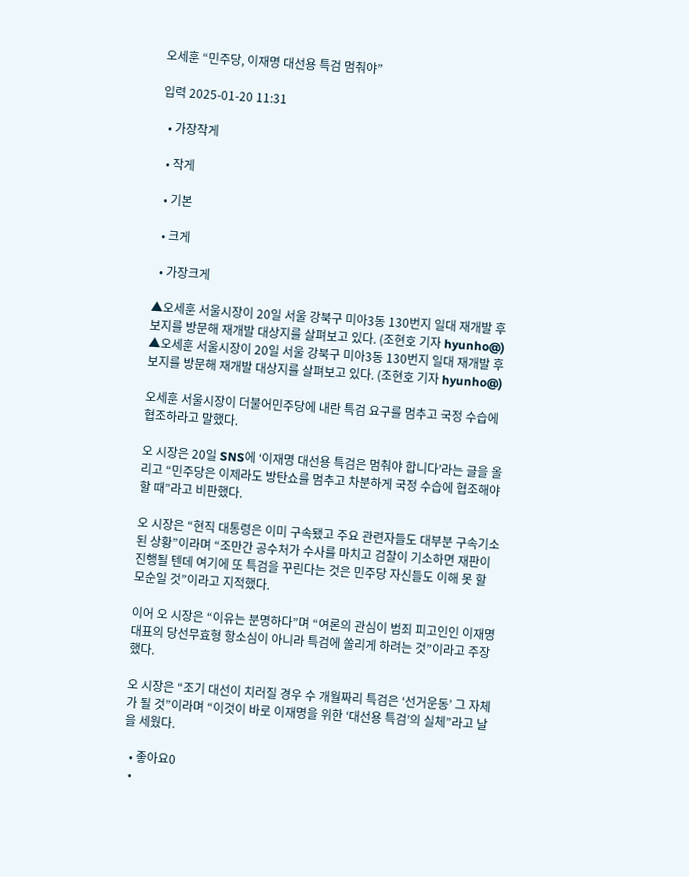오세훈 “민주당, 이재명 대선용 특검 멈춰야”

입력 2025-01-20 11:31

  • 가장작게

  • 작게

  • 기본

  • 크게

  • 가장크게

▲오세훈 서울시장이 20일 서울 강북구 미아3동 130번지 일대 재개발 후보지를 방문해 재개발 대상지를 살펴보고 있다. (조현호 기자 hyunho@)
▲오세훈 서울시장이 20일 서울 강북구 미아3동 130번지 일대 재개발 후보지를 방문해 재개발 대상지를 살펴보고 있다. (조현호 기자 hyunho@)

오세훈 서울시장이 더불어민주당에 내란 특검 요구를 멈추고 국정 수습에 협조하라고 말했다.

오 시장은 20일 SNS에 ‘이재명 대선용 특검은 멈춰야 합니다’라는 글을 올리고 “민주당은 이제라도 방탄쇼를 멈추고 차분하게 국정 수습에 협조해야 할 때”라고 비판했다.

오 시장은 “현직 대통령은 이미 구속됐고 주요 관련자들도 대부분 구속기소 된 상황”이라며 “조만간 공수처가 수사를 마치고 검찰이 기소하면 재판이 진행될 텐데 여기에 또 특검을 꾸린다는 것은 민주당 자신들도 이해 못 할 모순일 것”이라고 지적했다.

이어 오 시장은 “이유는 분명하다”며 “여론의 관심이 범죄 피고인인 이재명 대표의 당선무효형 항소심이 아니라 특검에 쏠리게 하려는 것”이라고 주장했다.

오 시장은 “조기 대선이 치러질 경우 수 개월짜리 특검은 ‘선거운동’ 그 자체가 될 것”이라며 “이것이 바로 이재명을 위한 ‘대선용 특검’의 실체”라고 날을 세웠다.

  • 좋아요0
  •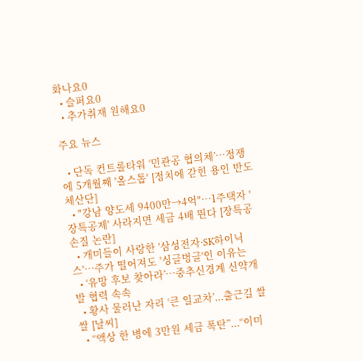화나요0
  • 슬퍼요0
  • 추가취재 원해요0

주요 뉴스

  • 단독 컨트롤타워 ‘민관공 협의체’…정쟁에 5개월째 '올스톱' [정치에 갇힌 용인 반도체산단]
  • "강남 양도세 9400만→4억"⋯1주택자 '장특공제' 사라지면 세금 4배 뛴다 [장특공 손질 논란]
  • 개미들이 사랑한 '삼성전자·SK하이닉스'…주가 떨어져도 '싱글벙글'인 이유는
  • ‘유망 후보 찾아라’…중추신경계 신약개발 협력 속속
  • 황사 물러난 자리 ‘큰 일교차’...출근길 쌀쌀 [날씨]
  • “액상 한 병에 3만원 세금 폭탄”...“이미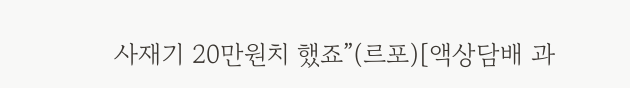사재기 20만원치 했죠”(르포)[액상담배 과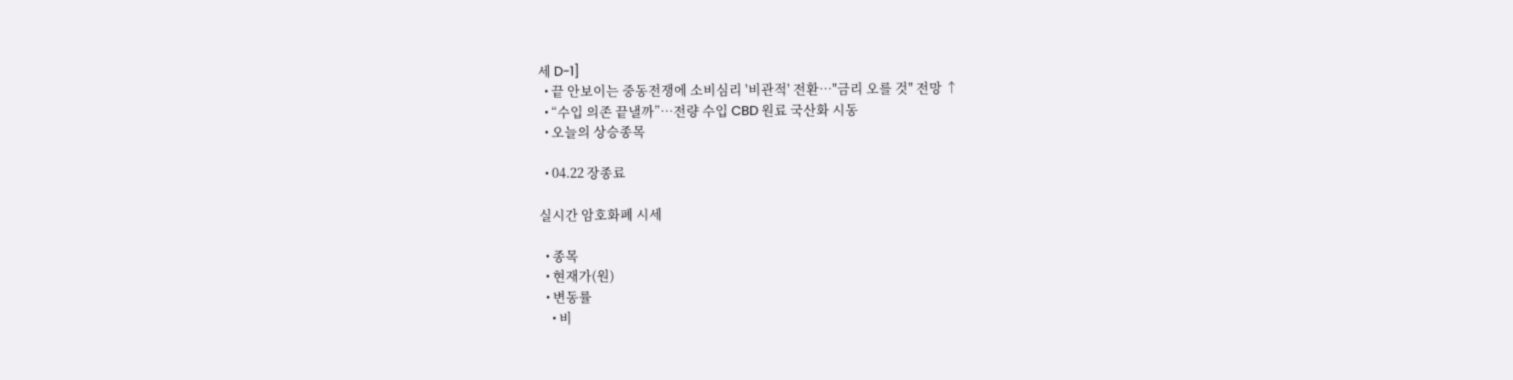세 D-1]
  • 끝 안보이는 중동전쟁에 소비심리 '비관적' 전환…"금리 오를 것" 전망 ↑
  • “수입 의존 끝낼까”…전량 수입 CBD 원료 국산화 시동
  • 오늘의 상승종목

  • 04.22 장종료

실시간 암호화폐 시세

  • 종목
  • 현재가(원)
  • 변동률
    • 비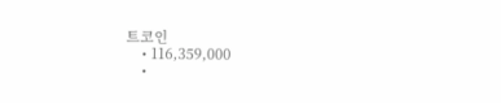트코인
    • 116,359,000
    •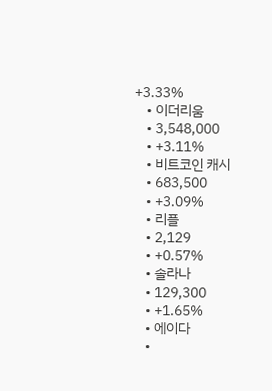+3.33%
    • 이더리움
    • 3,548,000
    • +3.11%
    • 비트코인 캐시
    • 683,500
    • +3.09%
    • 리플
    • 2,129
    • +0.57%
    • 솔라나
    • 129,300
    • +1.65%
    • 에이다
    •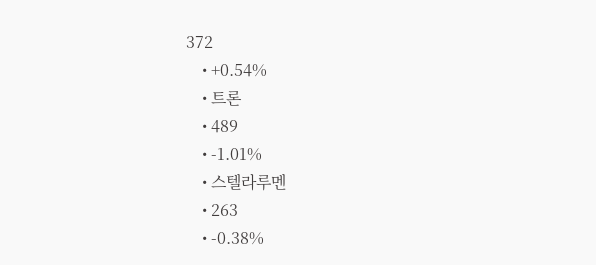372
    • +0.54%
    • 트론
    • 489
    • -1.01%
    • 스텔라루멘
    • 263
    • -0.38%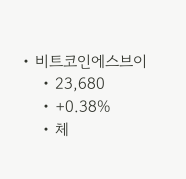• 비트코인에스브이
    • 23,680
    • +0.38%
    • 체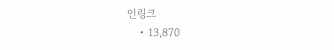인링크
    • 13,870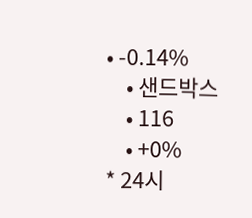• -0.14%
    • 샌드박스
    • 116
    • +0%
* 24시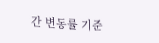간 변동률 기준